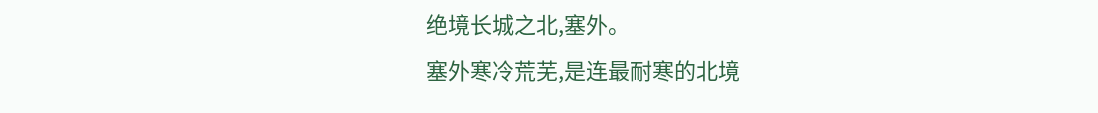绝境长城之北,塞外。
塞外寒冷荒芜,是连最耐寒的北境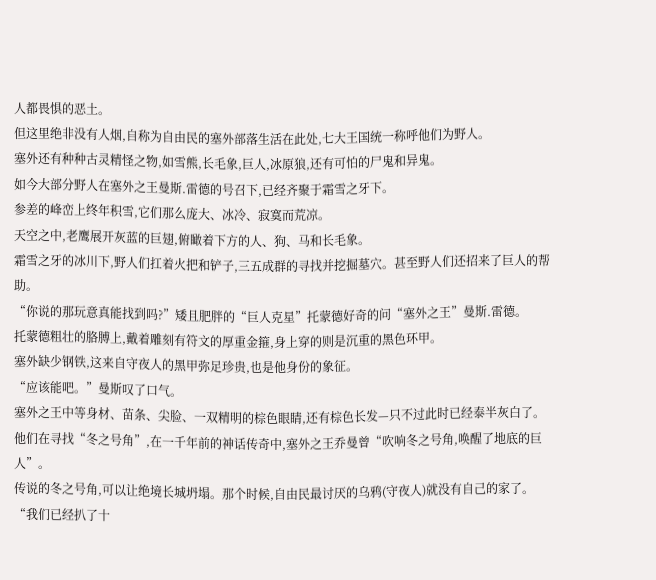人都畏惧的恶土。
但这里绝非没有人烟,自称为自由民的塞外部落生活在此处,七大王国统一称呼他们为野人。
塞外还有种种古灵精怪之物,如雪熊,长毛象,巨人,冰原狼,还有可怕的尸鬼和异鬼。
如今大部分野人在塞外之王曼斯.雷德的号召下,已经齐聚于霜雪之牙下。
参差的峰峦上终年积雪,它们那么庞大、冰冷、寂寞而荒凉。
天空之中,老鹰展开灰蓝的巨翅,俯瞰着下方的人、狗、马和长毛象。
霜雪之牙的冰川下,野人们扛着火把和铲子,三五成群的寻找并挖掘墓穴。甚至野人们还招来了巨人的帮助。
“你说的那玩意真能找到吗?”矮且肥胖的“巨人克星”托蒙德好奇的问“塞外之王”曼斯.雷德。
托蒙德粗壮的胳膊上,戴着雕刻有符文的厚重金箍,身上穿的则是沉重的黑色环甲。
塞外缺少钢铁,这来自守夜人的黑甲弥足珍贵,也是他身份的象征。
“应该能吧。”曼斯叹了口气。
塞外之王中等身材、苗条、尖脸、一双精明的棕色眼睛,还有棕色长发—只不过此时已经泰半灰白了。
他们在寻找“冬之号角”,在一千年前的神话传奇中,塞外之王乔曼曾“吹响冬之号角,唤醒了地底的巨人”。
传说的冬之号角,可以让绝境长城坍塌。那个时候,自由民最讨厌的乌鸦(守夜人)就没有自己的家了。
“我们已经扒了十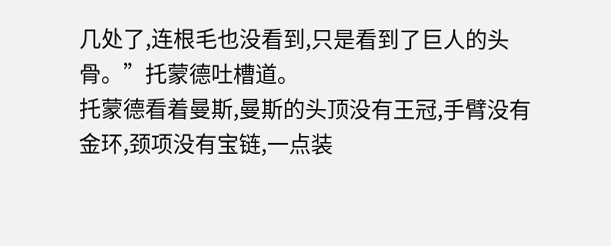几处了,连根毛也没看到,只是看到了巨人的头骨。”托蒙德吐槽道。
托蒙德看着曼斯,曼斯的头顶没有王冠,手臂没有金环,颈项没有宝链,一点装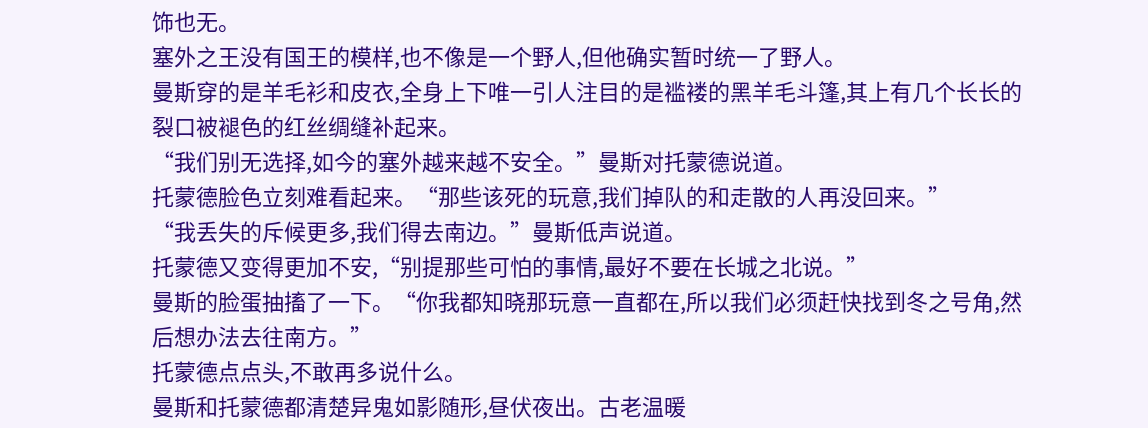饰也无。
塞外之王没有国王的模样,也不像是一个野人,但他确实暂时统一了野人。
曼斯穿的是羊毛衫和皮衣,全身上下唯一引人注目的是褴褛的黑羊毛斗篷,其上有几个长长的裂口被褪色的红丝绸缝补起来。
“我们别无选择,如今的塞外越来越不安全。”曼斯对托蒙德说道。
托蒙德脸色立刻难看起来。“那些该死的玩意,我们掉队的和走散的人再没回来。”
“我丢失的斥候更多,我们得去南边。”曼斯低声说道。
托蒙德又变得更加不安,“别提那些可怕的事情,最好不要在长城之北说。”
曼斯的脸蛋抽搐了一下。“你我都知晓那玩意一直都在,所以我们必须赶快找到冬之号角,然后想办法去往南方。”
托蒙德点点头,不敢再多说什么。
曼斯和托蒙德都清楚异鬼如影随形,昼伏夜出。古老温暖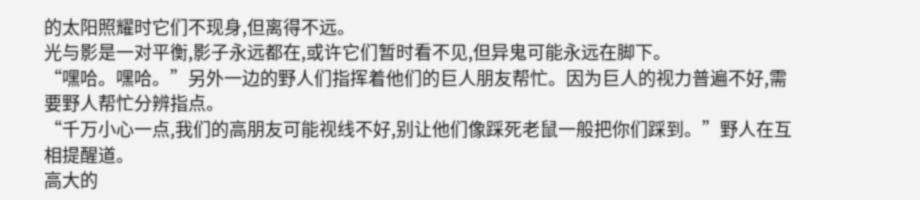的太阳照耀时它们不现身,但离得不远。
光与影是一对平衡,影子永远都在,或许它们暂时看不见,但异鬼可能永远在脚下。
“嘿哈。嘿哈。”另外一边的野人们指挥着他们的巨人朋友帮忙。因为巨人的视力普遍不好,需要野人帮忙分辨指点。
“千万小心一点,我们的高朋友可能视线不好,别让他们像踩死老鼠一般把你们踩到。”野人在互相提醒道。
高大的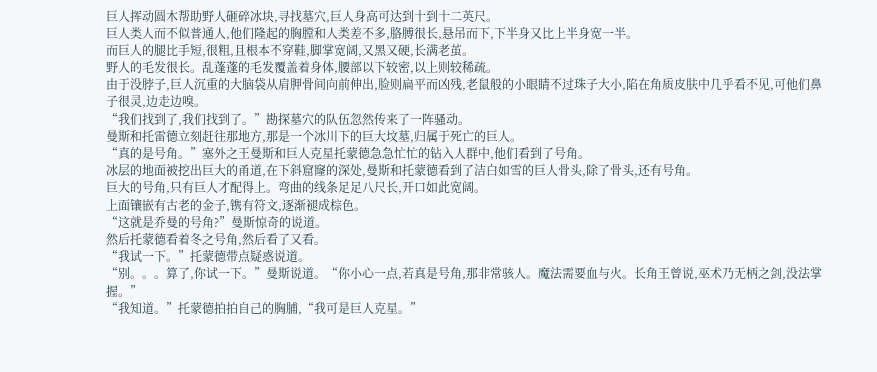巨人挥动圆木帮助野人砸碎冰块,寻找墓穴,巨人身高可达到十到十二英尺。
巨人类人而不似普通人,他们隆起的胸膛和人类差不多,胳膊很长,悬吊而下,下半身又比上半身宽一半。
而巨人的腿比手短,很粗,且根本不穿鞋,脚掌宽阔,又黑又硬,长满老茧。
野人的毛发很长。乱蓬蓬的毛发覆盖着身体,腰部以下较密,以上则较稀疏。
由于没脖子,巨人沉重的大脑袋从肩胛骨间向前伸出,脸则扁平而凶残,老鼠般的小眼睛不过珠子大小,陷在角质皮肤中几乎看不见,可他们鼻子很灵,边走边嗅。
“我们找到了,我们找到了。”勘探墓穴的队伍忽然传来了一阵骚动。
曼斯和托雷德立刻赶往那地方,那是一个冰川下的巨大坟墓,归属于死亡的巨人。
“真的是号角。”塞外之王曼斯和巨人克星托蒙德急急忙忙的钻入人群中,他们看到了号角。
冰层的地面被挖出巨大的甬道,在下斜窟窿的深处,曼斯和托蒙德看到了洁白如雪的巨人骨头,除了骨头,还有号角。
巨大的号角,只有巨人才配得上。弯曲的线条足足八尺长,开口如此宽阔。
上面镶嵌有古老的金子,镌有符文,逐渐褪成棕色。
“这就是乔曼的号角?”曼斯惊奇的说道。
然后托蒙德看着冬之号角,然后看了又看。
“我试一下。”托蒙德带点疑惑说道。
“别。。。算了,你试一下。”曼斯说道。“你小心一点,若真是号角,那非常骇人。魔法需要血与火。长角王曾说,巫术乃无柄之剑,没法掌握。”
“我知道。”托蒙德拍拍自己的胸脯,“我可是巨人克星。”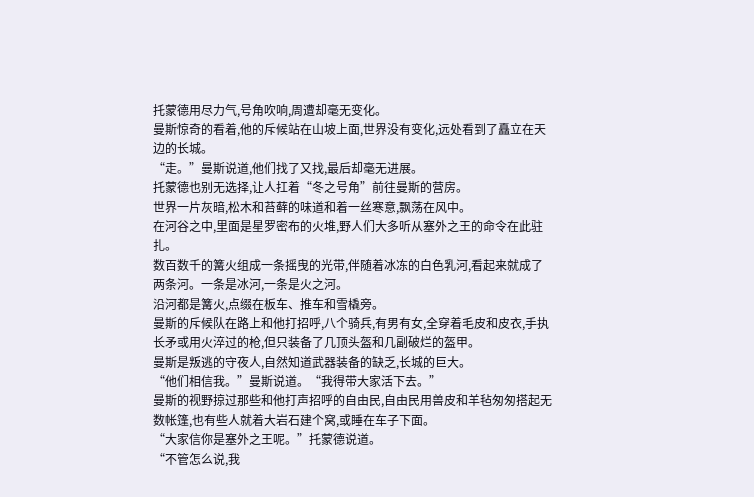托蒙德用尽力气,号角吹响,周遭却毫无变化。
曼斯惊奇的看着,他的斥候站在山坡上面,世界没有变化,远处看到了矗立在天边的长城。
“走。”曼斯说道,他们找了又找,最后却毫无进展。
托蒙德也别无选择,让人扛着“冬之号角”前往曼斯的营房。
世界一片灰暗,松木和苔藓的味道和着一丝寒意,飘荡在风中。
在河谷之中,里面是星罗密布的火堆,野人们大多听从塞外之王的命令在此驻扎。
数百数千的篝火组成一条摇曳的光带,伴随着冰冻的白色乳河,看起来就成了两条河。一条是冰河,一条是火之河。
沿河都是篝火,点缀在板车、推车和雪橇旁。
曼斯的斥候队在路上和他打招呼,八个骑兵,有男有女,全穿着毛皮和皮衣,手执长矛或用火淬过的枪,但只装备了几顶头盔和几副破烂的盔甲。
曼斯是叛逃的守夜人,自然知道武器装备的缺乏,长城的巨大。
“他们相信我。”曼斯说道。“我得带大家活下去。”
曼斯的视野掠过那些和他打声招呼的自由民,自由民用兽皮和羊毡匆匆搭起无数帐篷,也有些人就着大岩石建个窝,或睡在车子下面。
“大家信你是塞外之王呢。”托蒙德说道。
“不管怎么说,我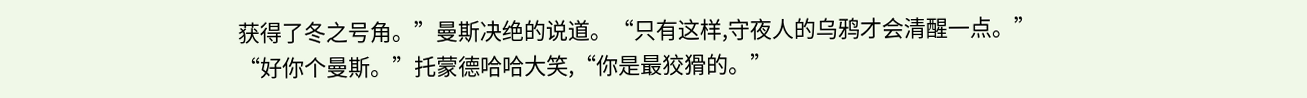获得了冬之号角。”曼斯决绝的说道。“只有这样,守夜人的乌鸦才会清醒一点。”
“好你个曼斯。”托蒙德哈哈大笑,“你是最狡猾的。”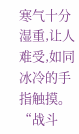寒气十分湿重,让人难受,如同冰冷的手指触摸。
“战斗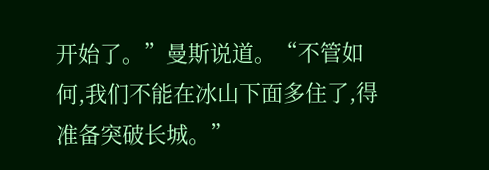开始了。”曼斯说道。“不管如何,我们不能在冰山下面多住了,得准备突破长城。”